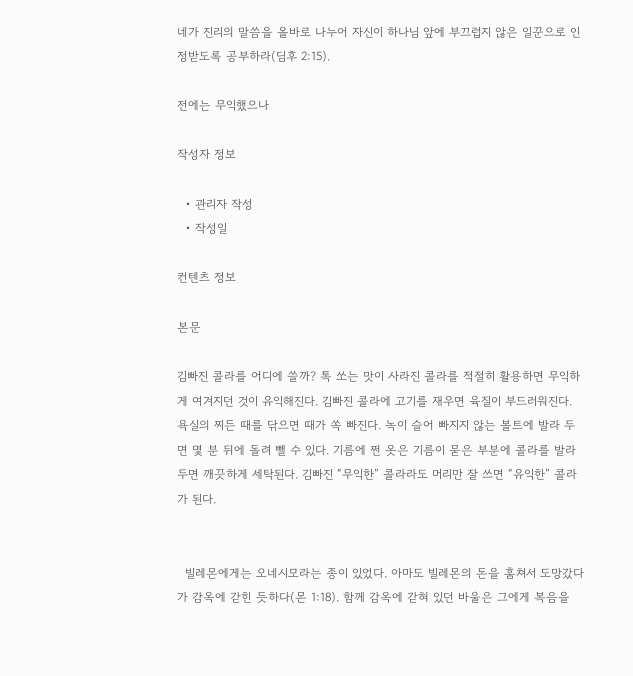네가 진리의 말씀을 올바로 나누어 자신이 하나님 앞에 부끄럽지 않은 일꾼으로 인정받도록 공부하라(딤후 2:15).

전에는 무익했으나

작성자 정보

  • 관리자 작성
  • 작성일

컨텐츠 정보

본문

김빠진 콜라를 어디에 쓸까? 톡 쏘는 맛이 사라진 콜라를 적절히 활용하면 무익하게 여겨지던 것이 유익해진다. 김빠진 콜라에 고기를 재우면 육질이 부드러워진다. 욕실의 찌든 때를 닦으면 때가 쏙 빠진다. 녹이 슬어 빠지지 않는 볼트에 발라 두면 몇 분 뒤에 돌려 뺄 수 있다. 기름에 쩐 옷은 기름이 묻은 부분에 콜라를 발라 두면 깨끗하게 세탁된다. 김빠진 “무익한” 콜라라도 머리만 잘 쓰면 “유익한” 콜라가 된다.


  빌레몬에게는 오네시모라는 종이 있었다. 아마도 빌레몬의 돈을 훔쳐서 도망갔다가 감옥에 갇힌 듯하다(몬 1:18). 함께 감옥에 갇혀 있던 바울은 그에게 복음을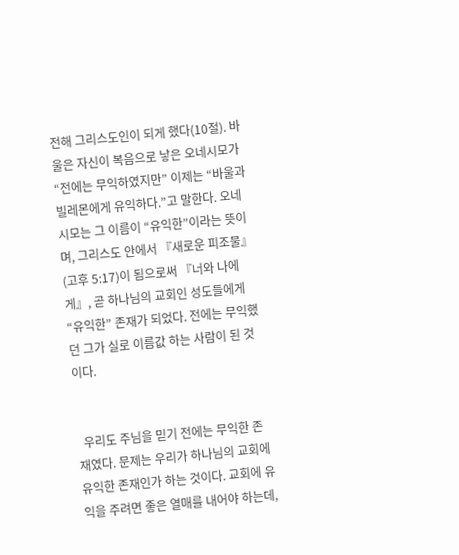전해 그리스도인이 되게 했다(10절). 바울은 자신이 복음으로 낳은 오네시모가 “전에는 무익하였지만” 이제는 “바울과 빌레몬에게 유익하다.”고 말한다. 오네시모는 그 이름이 “유익한”이라는 뜻이며, 그리스도 안에서 『새로운 피조물』(고후 5:17)이 됨으로써 『너와 나에게』, 곧 하나님의 교회인 성도들에게 “유익한” 존재가 되었다. 전에는 무익했던 그가 실로 이름값 하는 사람이 된 것이다.


  우리도 주님을 믿기 전에는 무익한 존재였다. 문제는 우리가 하나님의 교회에 유익한 존재인가 하는 것이다. 교회에 유익을 주려면 좋은 열매를 내어야 하는데,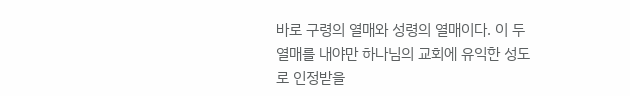바로 구령의 열매와 성령의 열매이다. 이 두 열매를 내야만 하나님의 교회에 유익한 성도로 인정받을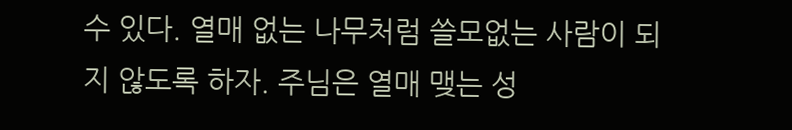수 있다. 열매 없는 나무처럼 쓸모없는 사람이 되지 않도록 하자. 주님은 열매 맺는 성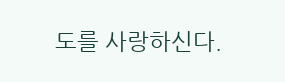도를 사랑하신다.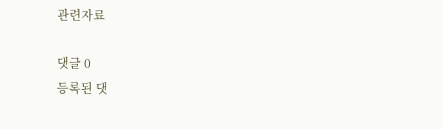관련자료

댓글 0
등록된 댓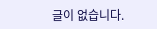글이 없습니다.